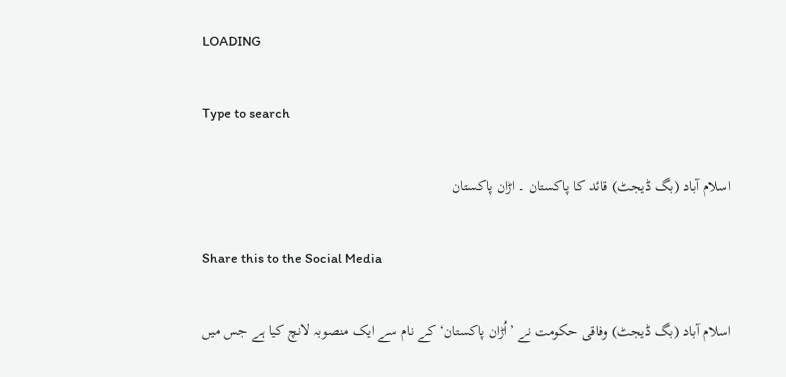LOADING

Type to search

اسلام آباد (بگ ڈیجٹ) قائد کا پاکستان ۔ اڑان پاکستان

Share this to the Social Media

اسلام آباد (بگ ڈیجٹ) وفاقی حکومت نے ’اُڑان پاکستان‘ کے نام سے ایک منصوبہ لانچ کیا ہے جس میں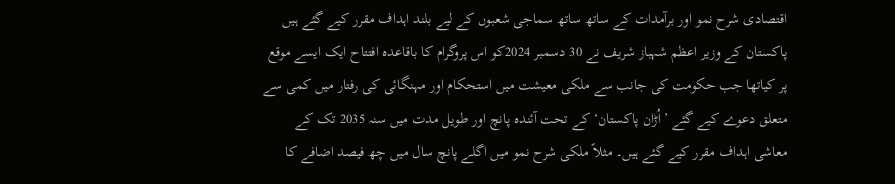اقتصادی شرح نمو اور برآمدات کے ساتھ ساتھ سماجی شعبوں کے لیے بلند اہداف مقرر کیے گئے ہیں پاکستان کے وزیر اعظم شہباز شریف نے 30 دسمبر 2024کو اس پروگرام کا باقاعدہ افتتاح ایک ایسے موقع پر کیاتھا جب حکومت کی جانب سے ملکی معیشت میں استحکام اور مہنگائی کی رفتار میں کمی سے متعلق دعوے کیے گئے ’اُڑان پاکستان‘ کے تحت آئندہ پانچ اور طویل مدت میں سنہ 2035 تک کے معاشی اہداف مقرر کیے گئے ہیں۔ مثلاً ملکی شرح نمو میں اگلے پانچ سال میں چھ فیصد اضافے کا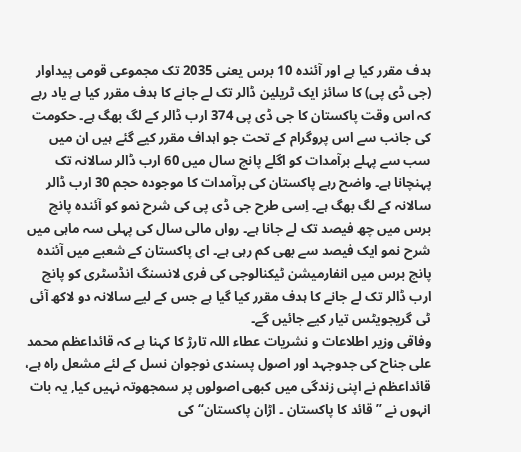ہدف مقرر کیا ہے اور آئندہ 10 برس یعنی 2035 تک مجموعی قومی پیداوار (جی ڈی پی) کا سائز ایک ٹریلین ڈالر تک لے جانے کا ہدف مقرر کیا ہے یاد رہے کہ اس وقت پاکستان کا جی ڈی پی 374 ارب ڈالر کے لگ بھگ ہے۔ حکومت کی جانب سے اس پروگرام کے تحت جو اہداف مقرر کیے گئے ہیں ان میں سب سے پہلے برآمدات کو اگلے پانچ سال میں 60 ارب ڈالر سالانہ تک پہنچانا ہے۔ واضح رہے پاکستان کی برآمدات کا موجودہ حجم 30 ارب ڈالر سالانہ کے لگ بھگ ہے۔ اِسی طرح جی ڈی پی کی شرح نمو کو آئندہ پانچ برس میں چھ فیصد تک لے جانا ہے۔ رواں مالی سال کی پہلی سہ ماہی میں شرح نمو ایک فیصد سے بھی کم رہی ہے۔ ای پاکستان کے شعبے میں آئندہ پانچ برس میں انفارمیشن ٹیکنالوجی کی فری لانسنگ انڈسٹری کو پانچ ارب ڈالر تک لے جانے کا ہدف مقرر کیا گیا ہے جس کے لیے سالانہ دو لاکھ آئی ٹی گریجویٹس تیار کیے جائیں گے۔
وفاقی وزیر اطلاعات و نشریات عطاء اللہ تارڑ کا کہنا ہے کہ قائداعظم محمد علی جناح کی جدوجہد اور اصول پسندی نوجوان نسل کے لئے مشعل راہ ہے، قائداعظم نے اپنی زندگی میں کبھی اصولوں پر سمجھوتہ نہیں کیا, یہ بات انہوں نے ”قائد کا پاکستان ۔ اڑان پاکستان“ کی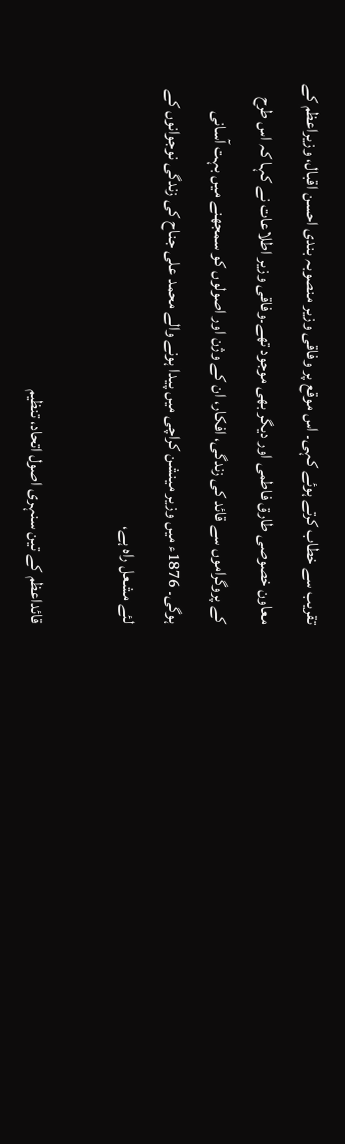تقریب سے خطاب کرتے ہوئے کہی۔ اس موقع پر وفاقی وزیر منصوبہ بندی احسن اقبال، وزیراعظم کے معاون خصوصی طارق فاطمی اور دیگر بھی موجود تھے۔وفاقی وزیر اطلاعات نے کہا کہ اس طرح کے پروگراموں سے قائد کی زندگی، افکار، ان کے وژن اور اصولوں کو سمجھنے میں بہت آسانی ہوگی۔ 1876ء میں وزیر مینشن کراچی میں پیدا ہونے والے محمد علی جناح کی زندگی نوجوانوں کے لئے مشعل راہ ہے،

قائداعظم کے تین سنہری اصول اتحاد، تنظیم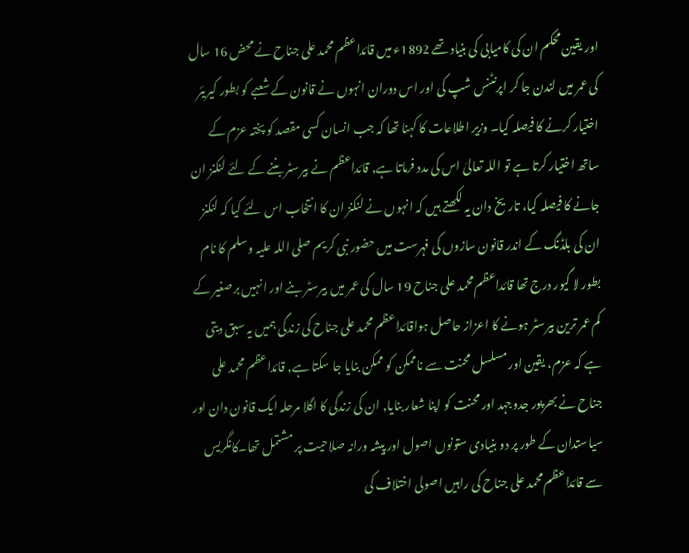اور یقین محکم ان کی کامیابی کی بنیاد تھے 1892ء میں قائداعظم محمد علی جناح نے محض 16 سال کی عمر میں لندن جا کر اپرنٹنس شپ کی اور اس دوران انہوں نے قانون کے شعبے کو بطور کیریئر اختیار کرنے کا فیصلہ کیا۔ وزیر اطلاعات کا کہنا تھا کہ جب انسان کسی مقصد کو پختہ عزم کے ساتھ اختیار کرتا ہے تو اللہ تعالیٰ اس کی مدد فرماتا ہے, قائداعظم نے بیرسٹر بننے کے لئے لنکنز ان جانے کا فیصلہ کیا، تاریخ دان یہ لکھتے ہیں کہ انہوں نے لنکنز ان کا انتخاب اس لئے کیا کہ لنکنز ان کی بلڈنگ کے اندر قانون سازوں کی فہرست میں حضور نبی کریم صلی اللہ علیہ وسلم کا نام بطور لا گیور درج تھا قائداعظم محمد علی جناح 19 سال کی عمر میں بیرسٹر بنے اور انہیں برصغیر کے کم عمر ترین بیرسٹر ہونے کا اعزاز حاصل ہواقائداعظم محمد علی جناح کی زندگی ہمیں یہ سبق دیتی ہے کہ عزم، یقین اور مسلسل محنت سے ناممکن کو ممکن بنایا جا سکتا ہے, قائداعظم محمد علی جناح نے بھرپور جدوجہد اور محنت کو اپنا شعار بنایا, ان کی زندگی کا اگلا مرحلہ ایک قانون دان اور سیاستدان کے طور پر دو بنیادی ستونوں اصول اور پیشہ ورانہ صلاحیت پر مشتمل تھا۔کانگریس سے قائداعظم محمد علی جناح کی راہیں اصولی اختلاف کی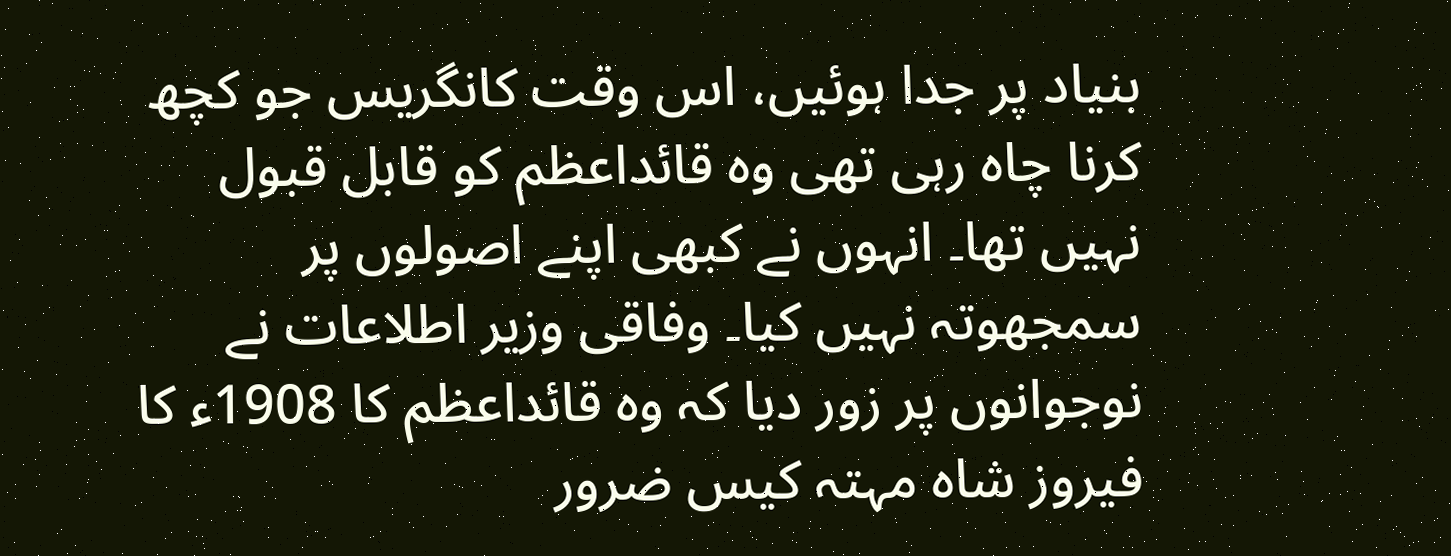بنیاد پر جدا ہوئیں، اس وقت کانگریس جو کچھ کرنا چاہ رہی تھی وہ قائداعظم کو قابل قبول نہیں تھا۔ انہوں نے کبھی اپنے اصولوں پر سمجھوتہ نہیں کیا۔ وفاقی وزیر اطلاعات نے نوجوانوں پر زور دیا کہ وہ قائداعظم کا 1908ء کا فیروز شاہ مہتہ کیس ضرور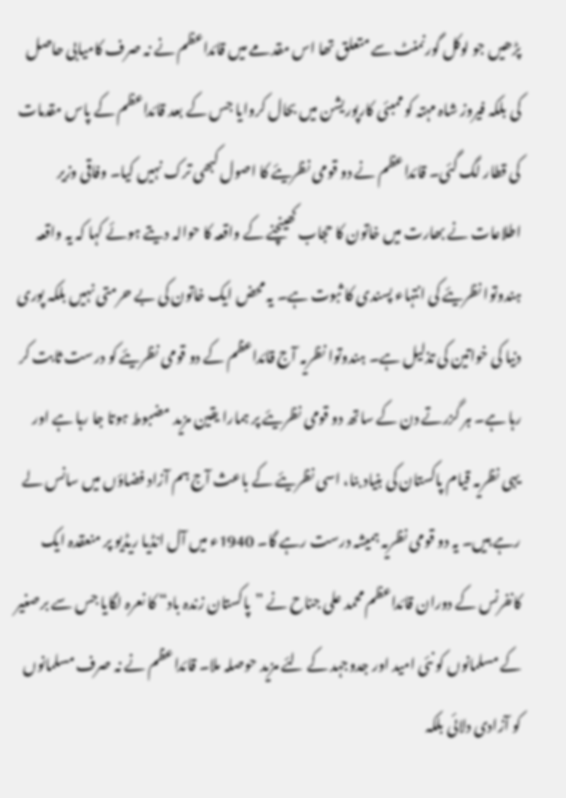پڑھیں جو لوکل گورنمنٹ سے متعلق تھا اس مقدمے میں قائداعظم نے نہ صرف کامیابی حاصل کی بلکہ فیروز شاہ مہتہ کو ممبئی کارپوریشن میں بحال کروایا جس کے بعد قائداعظم کے پاس مقدمات کی قطار لگ گئی۔ قائداعظم نے دو قومی نظریئے کا اصول کبھی ترک نہیں کیا۔ وفاقی وزیر اطلاعات نے بھارت میں خاتون کا حجاب کھینچنے کے واقعہ کا حوالہ دیتے ہوئے کہا کہ یہ واقعہ ہندوتوا نظریئے کی انتہاء پسندی کا ثبوت ہے۔ یہ محض ایک خاتون کی بے حرمتی نہیں بلکہ پوری دنیا کی خواتین کی تذلیل ہے۔ ہندوتوا نظریہ آج قائداعظم کے دو قومی نظریئے کو درست ثابت کر رہا ہے۔ ہر گزرتے دن کے ساتھ دو قومی نظریئے پر ہمارا یقین مزید مضبوط ہوتا جا رہا ہے اور یہی نظریہ قیام پاکستان کی بنیاد بنا، اسی نظریئے کے باعث آج ہم آزاد فضاؤں میں سانس لے رہے ہیں۔ یہ دو قومی نظریہ ہمیشہ درست رہے گا۔ 1940ء میں آل انڈیا ریڈیو پر منعقدہ ایک کانفرنس کے دوران قائداعظم محمد علی جناح نے ”پاکستان زندہ باد“ کا نعرہ لگایا جس سے برصغیر کے مسلمانوں کو نئی امید اور جدوجہد کے لئے مزید حوصلہ ملا۔ قائداعظم نے نہ صرف مسلمانوں کو آزادی دلائی بلکہ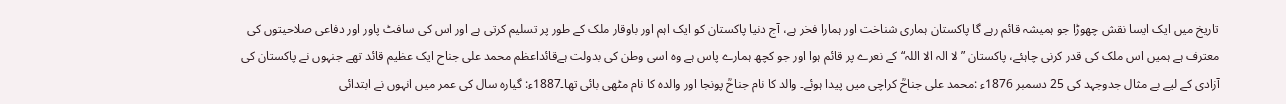تاریخ میں ایک ایسا نقش چھوڑا جو ہمیشہ قائم رہے گا پاکستان ہماری شناخت اور ہمارا فخر ہے، آج دنیا پاکستان کو ایک اہم اور باوقار ملک کے طور پر تسلیم کرتی ہے اور اس کی سافٹ پاور اور دفاعی صلاحیتوں کی معترف ہے ہمیں اس ملک کی قدر کرنی چاہئے، پاکستان ”لا الہ الا اللہ“ کے نعرے پر قائم ہوا اور جو کچھ ہمارے پاس ہے وہ اسی وطن کی بدولت ہےقائداعظم محمد علی جناح ایک عظیم قائد تھے جنہوں نے پاکستان کی آزادی کے لیے بے مثال جدوجہد کی 25 دسمبر 1876ء :محمد علی جناحؒ کراچی میں پیدا ہوئے۔ والد کا نام جناحؒ پونجا اور والدہ کا نام مٹھی بائی تھا۔1887ء: گیارہ سال کی عمر میں انہوں نے ابتدائی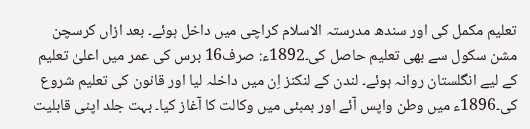تعلیم مکمل کی اور سندھ مدرستہ الاسلام کراچی میں داخل ہوئے۔ بعد ازاں کرسچن مشن سکول سے بھی تعلیم حاصل کی۔1892ء: صرف16 برس کی عمر میں اعلیٰ تعلیم کے لیے انگلستان روانہ ہوئے۔ لندن کے لنکنز اِن میں داخلہ لیا اور قانون کی تعلیم شروع کی۔1896ء میں وطن واپس آئے اور بمبئی میں وکالت کا آغاز کیا۔ بہت جلد اپنی قابلیت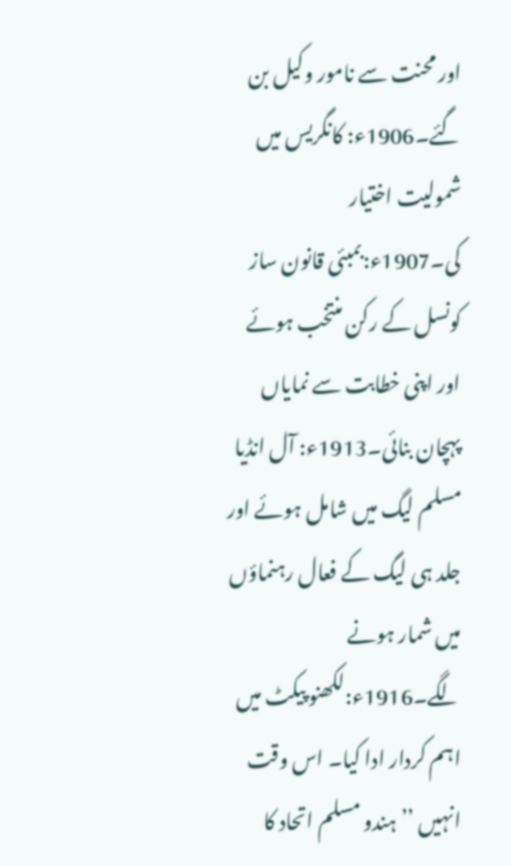اور محنت سے نامور وکیل بن گئے۔1906ء: کانگریس میں شمولیت اختیار کی۔1907ء:بمبئی قانون ساز کونسل کے رکن منتخب ہوئے اور اپنی خطابت سے نمایاں پہچان بنائی۔1913ء: آل انڈیا مسلم لیگ میں شامل ہوئے اور جلد ہی لیگ کے فعال رہنماؤں میں شمار ہونے لگے۔1916ء:لکھنو پیکٹ میں اہم کردار ادا کیا۔ اس وقت انہیں ’’ہندو مسلم اتحاد کا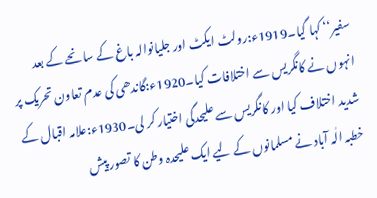سفیر‘‘ کہا گیا۔1919ء:رولٹ ایکٹ اور جلیانوالہ باغ کے سانحے کے بعد انہوں نے کانگریس سے اختلافات کیا۔1920ء:گاندھی کی عدم تعاون تحریک پر شدید اختلاف کیا اور کانگریس سے علیحدگی اختیار کر لی۔1930ء:علامہ اقبال کے خطبہ الٰہ آباد نے مسلمانوں کے لیے ایک علیحدہ وطن کا تصور پیش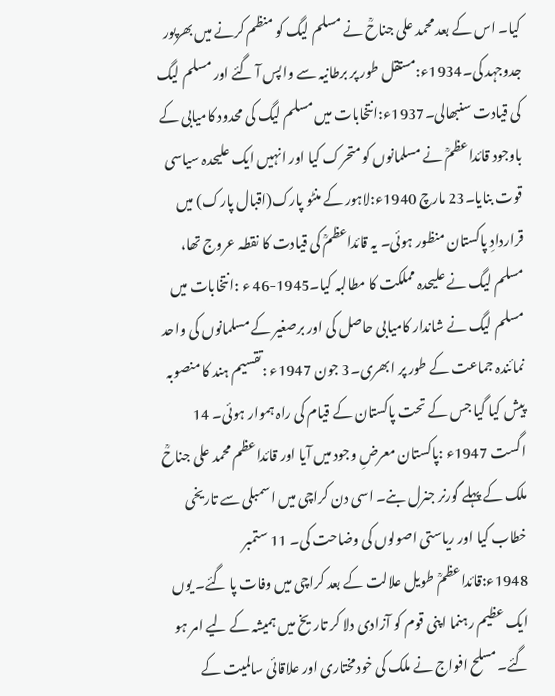کیا۔ اس کے بعد محمد علی جناحؒ نے مسلم لیگ کو منظم کرنے میں بھرپور جدوجہد کی۔1934ء:مستقل طور پر برطانیہ سے واپس آ گئے اور مسلم لیگ کی قیادت سنبھالی۔1937ء:انتخابات میں مسلم لیگ کی محدود کامیابی کے باوجود قائداعظمؒ نے مسلمانوں کو متحرک کیا اور انہیں ایک علیحدہ سیاسی قوت بنایا۔23 مارچ 1940ء:لاہور کے منٹو پارک(اقبال پارک) میں قراردادِ پاکستان منظور ہوئی۔ یہ قائداعظمؒ کی قیادت کا نقطہ عروج تھا، مسلم لیگ نے علیحدہ مملکت کا مطالبہ کیا۔1945-46 ء :انتخابات میں مسلم لیگ نے شاندار کامیابی حاصل کی اور برصغیر کے مسلمانوں کی واحد نمائندہ جماعت کے طور پر ابھری۔3 جون 1947ء :تقسیم ہند کا منصوبہ پیش کیا گیا جس کے تحت پاکستان کے قیام کی راہ ہموار ہوئی۔ 14 اگست 1947ء :پاکستان معرضِ وجود میں آیا اور قائداعظم محمد علی جناحؒ ملک کے پہلے گورنر جنرل بنے۔ اسی دن کراچی میں اسمبلی سے تاریخی خطاب کیا اور ریاستی اصولوں کی وضاحت کی۔ 11 ستمبر 1948ء:قائداعظمؒ طویل علالت کے بعد کراچی میں وفات پا گئے۔ یوں ایک عظیم رہنما اپنی قوم کو آزادی دلا کر تاریخ میں ہمیشہ کے لیے امر ہو گئے۔مسلح افواج نے ملک کی خودمختاری اور علاقائی سالمیت کے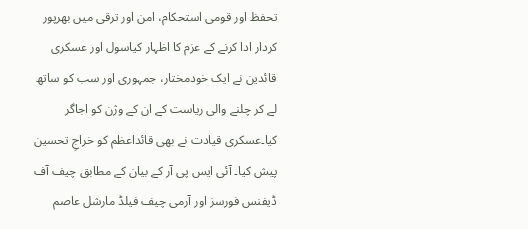تحفظ اور قومی استحکام، امن اور ترقی میں بھرپور کردار ادا کرنے کے عزم کا اظہار کیاسول اور عسکری قائدین نے ایک خودمختار، جمہوری اور سب کو ساتھ لے کر چلنے والی ریاست کے ان کے وژن کو اجاگر کیا۔عسکری قیادت نے بھی قائداعظم کو خراجِ تحسین پیش کیا۔ آئی ایس پی آر کے بیان کے مطابق چیف آف ڈیفنس فورسز اور آرمی چیف فیلڈ مارشل عاصم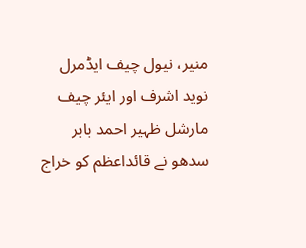منیر، نیول چیف ایڈمرل نوید اشرف اور ایئر چیف مارشل ظہیر احمد بابر سدھو نے قائداعظم کو خراج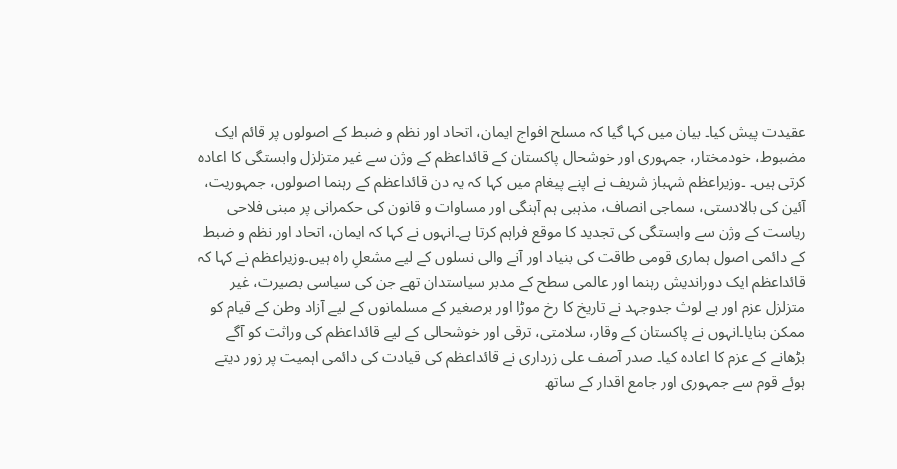عقیدت پیش کیا۔ بیان میں کہا گیا کہ مسلح افواج ایمان، اتحاد اور نظم و ضبط کے اصولوں پر قائم ایک مضبوط، خودمختار، جمہوری اور خوشحال پاکستان کے قائداعظم کے وژن سے غیر متزلزل وابستگی کا اعادہ کرتی ہیں۔ ۔وزیراعظم شہباز شریف نے اپنے پیغام میں کہا کہ یہ دن قائداعظم کے رہنما اصولوں، جمہوریت، آئین کی بالادستی، سماجی انصاف، مذہبی ہم آہنگی اور مساوات و قانون کی حکمرانی پر مبنی فلاحی ریاست کے وژن سے وابستگی کی تجدید کا موقع فراہم کرتا ہے۔انہوں نے کہا کہ ایمان، اتحاد اور نظم و ضبط کے دائمی اصول ہماری قومی طاقت کی بنیاد اور آنے والی نسلوں کے لیے مشعلِ راہ ہیں۔وزیراعظم نے کہا کہ قائداعظم ایک دوراندیش رہنما اور عالمی سطح کے مدبر سیاستدان تھے جن کی سیاسی بصیرت، غیر متزلزل عزم اور بے لوث جدوجہد نے تاریخ کا رخ موڑا اور برصغیر کے مسلمانوں کے لیے آزاد وطن کے قیام کو ممکن بنایا۔انہوں نے پاکستان کے وقار، سلامتی، ترقی اور خوشحالی کے لیے قائداعظم کی وراثت کو آگے بڑھانے کے عزم کا اعادہ کیا۔ صدر آصف علی زرداری نے قائداعظم کی قیادت کی دائمی اہمیت پر زور دیتے ہوئے قوم سے جمہوری اور جامع اقدار کے ساتھ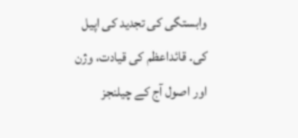وابستگی کی تجدید کی اپیل کی۔ قائداعظم کی قیادت، وژن اور اصول آج کے چیلنجز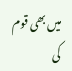میں بھی قوم کی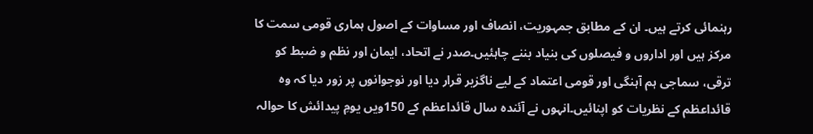رہنمائی کرتے ہیں۔ ان کے مطابق جمہوریت، انصاف اور مساوات کے اصول ہماری قومی سمت کا مرکز ہیں اور اداروں و فیصلوں کی بنیاد بننے چاہئیں۔صدر نے اتحاد، ایمان اور نظم و ضبط کو ترقی، سماجی ہم آہنگی اور قومی اعتماد کے لیے ناگزیر قرار دیا اور نوجوانوں پر زور دیا کہ وہ قائداعظم کے نظریات کو اپنائیں۔انہوں نے آئندہ سال قائداعظم کے 150ویں یومِ پیدائش کا حوالہ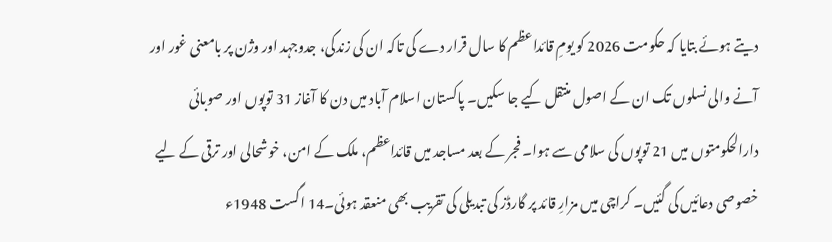دیتے ہوئے بتایا کہ حکومت 2026 کو یومِ قائداعظم کا سال قرار دے گی تاکہ ان کی زندگی، جدوجہد اور وژن پر بامعنی غور اور آنے والی نسلوں تک ان کے اصول منتقل کیے جا سکیں۔ پاکستان اسلام آباد میں دن کا آغاز 31 توپوں اور صوبائی دارالحکومتوں میں 21 توپوں کی سلامی سے ہوا۔ فجر کے بعد مساجد میں قائداعظم، ملک کے امن، خوشحالی اور ترقی کے لیے خصوصی دعائیں کی گئیں۔ کراچی میں مزارِ قائد پر گارڈز کی تبدیلی کی تقریب بھی منعقد ہوئی۔14 اگست 1948ء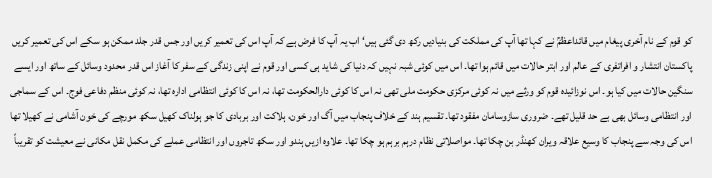کو قوم کے نام آخری پیغام میں قائداعظمؒ نے کہا تھا آپ کی مملکت کی بنیادیں رکھ دی گئی ہیں‘ اب یہ آپ کا فرض ہے کہ آپ اس کی تعمیر کریں اور جس قدر جلد ممکن ہو سکے اس کی تعمیر کریں پاکستان انتشار و افراتفری کے عالم اور ابتر حالات میں قائم ہوا تھا۔ اس میں کوئی شبہ نہیں کہ دنیا کی شاید ہی کسی اور قوم نے اپنی زندگی کے سفر کا آغاز اس قدر محدود وسائل کے ساتھ اور ایسے سنگین حالات میں کیا ہو۔ اس نوزائیدہ قوم کو ورثے میں نہ کوئی مرکزی حکومت ملی تھی نہ اس کا کوئی دارالحکومت تھا، نہ اس کا کوئی انتظامی ادارہ تھا، نہ کوئی منظم دفاعی فوج۔ اس کے سماجی اور انتظامی وسائل بھی بے حد قلیل تھے۔ ضروری سازوسامان مفقود تھا۔ تقسیم ہند کے خلاف پنجاب میں آگ اور خون، ہلاکت اور بربادی کا جو ہولناک کھیل سکھ مورچے کی خون آشامی نے کھیلا تھا اس کی وجہ سے پنجاب کا وسیع علاقہ ویران کھنڈر بن چکا تھا۔ مواصلاتی نظام درہم برہم ہو چکا تھا۔ علاوہ ازیں ہندو اور سکھ تاجروں اور انتظامی عملے کی مکمل نقل مکانی نے معیشت کو تقریباً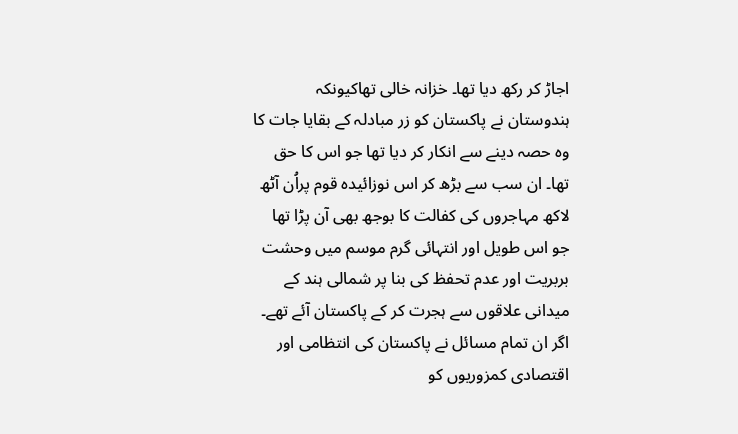اجاڑ کر رکھ دیا تھا۔ خزانہ خالی تھاکیونکہ ہندوستان نے پاکستان کو زر مبادلہ کے بقایا جات کا وہ حصہ دینے سے انکار کر دیا تھا جو اس کا حق تھا۔ ان سب سے بڑھ کر اس نوزائیدہ قوم پراُن آٹھ لاکھ مہاجروں کی کفالت کا بوجھ بھی آن پڑا تھا جو اس طویل اور انتہائی گرم موسم میں وحشت بربریت اور عدم تحفظ کی بنا پر شمالی ہند کے میدانی علاقوں سے ہجرت کر کے پاکستان آئے تھے۔ اگر ان تمام مسائل نے پاکستان کی انتظامی اور اقتصادی کمزوریوں کو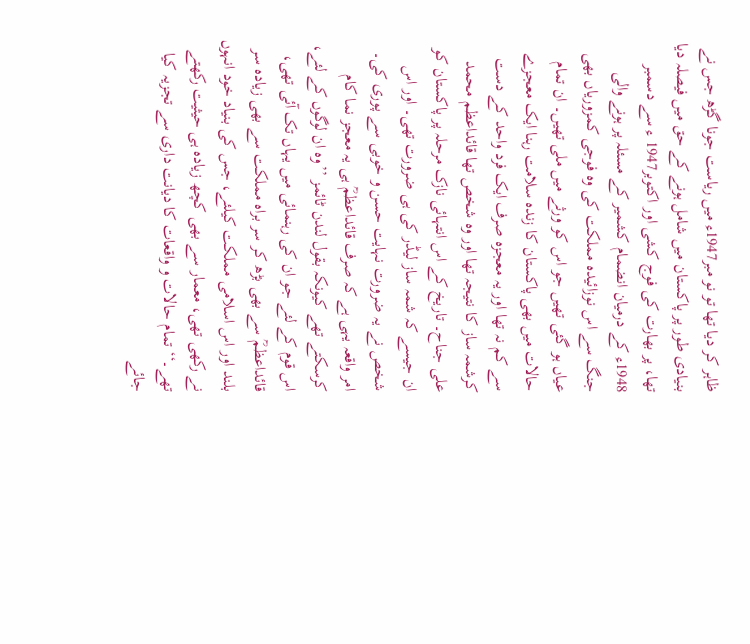ظاہر کر دیا تھا تو نو مبر1947ء میں ریاست جونا گڑھ جس نے بنیادی طور پر پاکستان میں شامل ہونے کے حق میں فیصلہ دیا تھا، پر بھارت کی فوج کشی اور اکتوبر1947 ء سے دسمبر 1948ء کے درمیان انضمام کشمیر کے مسئلہ پر ہونے والی جنگ سے اس نوزائیدہ مملکت کی وہ فوجی کمزوریاں بھی عیاں ہو گئی تھیں جو اس کو ورثے میں ملی تھیں۔ ان تمام حالات میں بھی پاکستان کا زندہ سلامت رہنا ایک معجزے سے کم نہ تھا اور یہ معجزہ صرف ایک فرد واحد کے دست کرشمہ ساز کا نتیجہ تھا اور وہ شخص تھا قائداعظم محمد علی جناح۔ تاریخ کے اس انتہائی نازک مرحلہ پر پاکستان کو ان جیسے کہ شمہ ساز لیڈر کی ہی ضرورت تھی۔ اور اس شخص نے یہ ضرورت نہایت حسن و خوبی سے پوری کی۔ امر واقعہ یہی ہے کہ صرف قائداعظمؒ ہی یہ معجز نما کام کرسکتے تھے کیونکہ بقول لندن ٹائمز ’’وہ ان لوگوں کے لئے، اس قوم کے لئے جو ان کی رہنمائی میں یہاں تک آئی تھی، قائداعظمؒ سے بھی بڑھ کر سر براہ مملکت سے بھی زیادہ سر بلند اور اس اسلامی مملکت کیلئے، جس کی بنیاد خود انہوں نے رکھی تھی، معمار سے بھی کچھ زیادہ ہی حیثیت رکھتے تھے۔‘‘ تمام حالات و واقعات کا دیانت داری سے تجزیہ کیا جائے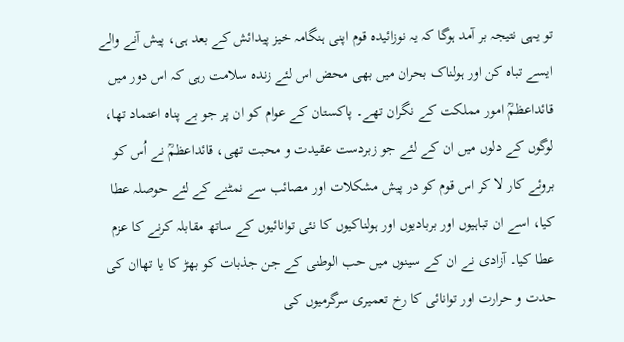تو یہی نتیجہ بر آمد ہوگا کہ یہ نوزائیدہ قوم اپنی ہنگامہ خیز پیدائش کے بعد ہی، پیش آنے والے ایسے تباہ کن اور ہولناک بحران میں بھی محض اس لئے زندہ سلامت رہی کہ اس دور میں قائداعظمؒ امور مملکت کے نگران تھے۔ پاکستان کے عوام کو ان پر جو بے پناہ اعتماد تھا، لوگوں کے دلوں میں ان کے لئے جو زبردست عقیدت و محبت تھی، قائداعظمؒ نے اُس کو بروئے کار لا کر اس قوم کو در پیش مشکلات اور مصائب سے نمٹنے کے لئے حوصلہ عطا کیا، اسے ان تباہیوں اور بربادیوں اور ہولناکیوں کا نئی توانائیوں کے ساتھ مقابلہ کرنے کا عزم عطا کیا۔ آزادی نے ان کے سینوں میں حب الوطنی کے جن جذبات کو بھڑ کا یا تھاان کی حدت و حرارت اور توانائی کا رخ تعمیری سرگرمیوں کی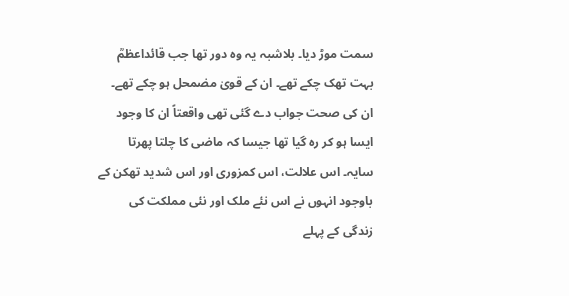سمت موڑ دیا۔ بلاشبہ یہ وہ دور تھا جب قائداعظمؒ بہت تھک چکے تھے۔ ان کے قویٰ مضمحل ہو چکے تھے۔ ان کی صحت جواب دے گئی تھی واقعتاً ان کا وجود ایسا ہو کر رہ گیا تھا جیسا کہ ماضی کا چلتا پھرتا سایہ۔ اس علالت، اس کمزوری اور اس شدید تھکن کے باوجود انہوں نے اس نئے ملک اور نئی مملکت کی زندگی کے پہلے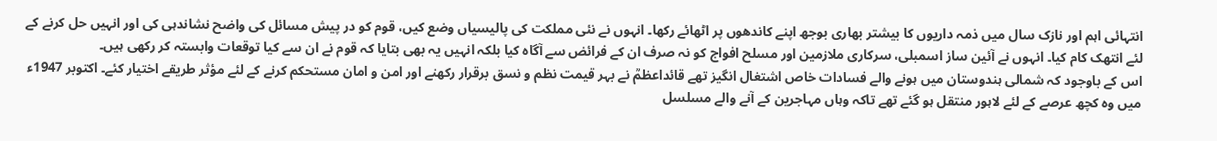انتہائی اہم اور نازک سال میں ذمہ داریوں کا بیشتر بھاری بوجھ اپنے کاندھوں پر اٹھائے رکھا۔ انہوں نے نئی مملکت کی پالیسیاں وضع کیں، قوم کو در پیش مسائل کی واضح نشاندہی کی اور انہیں حل کرنے کے لئے انتھک کام کیا۔ انہوں نے آئین ساز اسمبلی، سرکاری ملازمین اور مسلح افواج کو نہ صرف ان کے فرائض سے آگاہ کیا بلکہ انہیں یہ بھی بتایا کہ قوم نے ان سے کیا توقعات وابستہ کر رکھی ہیں۔
اس کے باوجود کہ شمالی ہندوستان میں ہونے والے فسادات خاص اشتغال انگیز تھے قائداعظمؒ نے بہر قیمت نظم و نسق برقرار رکھنے اور امن و امان مستحکم کرنے کے لئے مؤثر طریقے اختیار کئے۔ اکتوبر 1947ء میں وہ کچھ عرصے کے لئے لاہور منتقل ہو گئے تھے تاکہ وہاں مہاجرین کے آنے والے مسلسل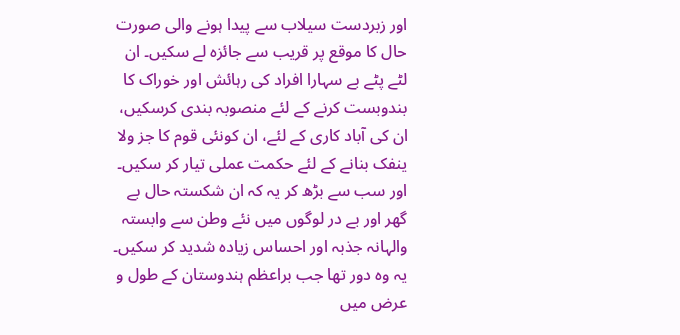اور زبردست سیلاب سے پیدا ہونے والی صورت حال کا موقع پر قریب سے جائزہ لے سکیں۔ ان لٹے پٹے بے سہارا افراد کی رہائش اور خوراک کا بندوبست کرنے کے لئے منصوبہ بندی کرسکیں، ان کی آباد کاری کے لئے، ان کونئی قوم کا جز ولا ینفک بنانے کے لئے حکمت عملی تیار کر سکیں۔ اور سب سے بڑھ کر یہ کہ ان شکستہ حال بے گھر اور بے در لوگوں میں نئے وطن سے وابستہ والہانہ جذبہ اور احساس زیادہ شدید کر سکیں۔ یہ وہ دور تھا جب براعظم ہندوستان کے طول و عرض میں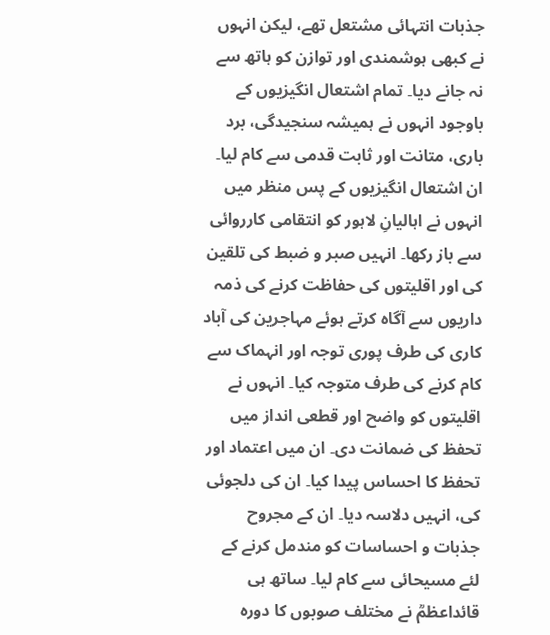جذبات انتہائی مشتعل تھے، لیکن انہوں نے کبھی ہوشمندی اور توازن کو ہاتھ سے نہ جانے دیا۔ تمام اشتعال انگیزیوں کے باوجود انہوں نے ہمیشہ سنجیدگی، برد باری، متانت اور ثابت قدمی سے کام لیا۔ ان اشتعال انگیزیوں کے پس منظر میں انہوں نے اہالیانِ لاہور کو انتقامی کارروائی سے باز رکھا۔ انہیں صبر و ضبط کی تلقین کی اور اقلیتوں کی حفاظت کرنے کی ذمہ داریوں سے آگاہ کرتے ہوئے مہاجرین کی آباد کاری کی طرف پوری توجہ اور انہماک سے کام کرنے کی طرف متوجہ کیا۔ انہوں نے اقلیتوں کو واضح اور قطعی انداز میں تحفظ کی ضمانت دی۔ ان میں اعتماد اور تحفظ کا احساس پیدا کیا۔ ان کی دلجوئی کی، انہیں دلاسہ دیا۔ ان کے مجروح جذبات و احساسات کو مندمل کرنے کے لئے مسیحائی سے کام لیا۔ ساتھ ہی قائداعظمؒ نے مختلف صوبوں کا دورہ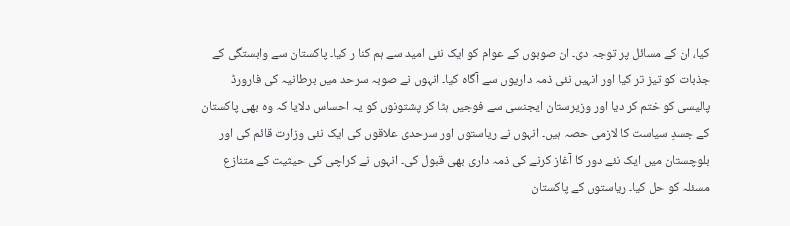کیا، ان کے مسائل پر توجہ دی۔ ان صوبوں کے عوام کو ایک نئی امید سے ہم کنا ر کیا۔ پاکستان سے وابستگی کے جذبات کو تیز تر کیا اور انہیں نئی ذمہ داریوں سے آگاہ کیا۔ انہوں نے صوبہ سرحد میں برطانیہ کی فارورڈ پالیسی کو ختم کر دیا اور وزیرستان ایجنسی سے فوجیں ہٹا کر پشتونوں کو یہ احساس دلایا کہ وہ بھی پاکستان کے جسدِ سیاست کا لازمی حصہ ہیں۔ انہوں نے ریاستوں اور سرحدی علاقوں کی ایک نئی وزارت قائم کی اور بلوچستان میں ایک نئے دور کا آغاز کرنے کی ذمہ داری بھی قبول کی۔ انہوں نے کراچی کی حیثیت کے متنازع مسئلہ کو حل کیا۔ ریاستوں کے پاکستان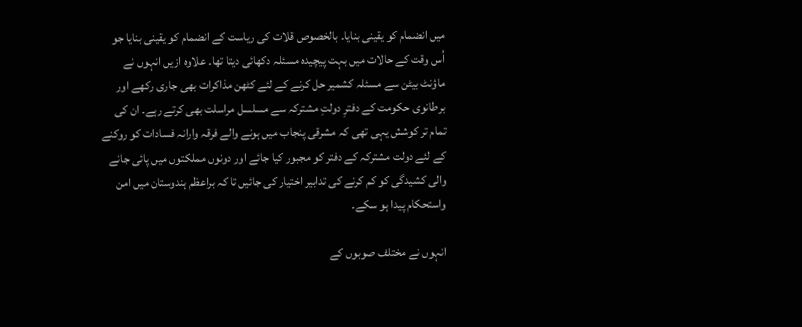میں انضمام کو یقینی بنایا۔ بالخصوص قلات کی ریاست کے انضمام کو یقینی بنایا جو اُس وقت کے حالات میں بہت پیچیدہ مسئلہ دکھائی دیتا تھا۔ علاوہ ازیں انہوں نے ماؤنٹ بیٹن سے مسئلہ کشمیر حل کرنے کے لئے کٹھن مذاکرات بھی جاری رکھے اور برطانوی حکومت کے دفترِ دولتِ مشترکہ سے مسلسل مراسلت بھی کرتے رہے۔ ان کی تمام تر کوشش یہی تھی کہ مشرقی پنجاب میں ہونے والے فرقہ وارانہ فسادات کو روکنے کے لئے دولت مشترکہ کے دفتر کو مجبور کیا جائے اور دونوں مملکتوں میں پائی جانے والی کشیدگی کو کم کرنے کی تدابیر اختیار کی جائیں تا کہ براعظم ہندوستان میں امن واستحکام پیدا ہو سکے۔

انہوں نے مختلف صوبوں کے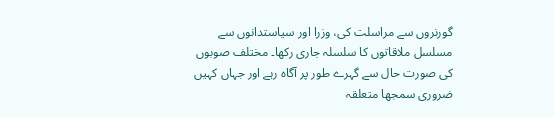گورنروں سے مراسلت کی، وزرا اور سیاستدانوں سے مسلسل ملاقاتوں کا سلسلہ جاری رکھا۔ مختلف صوبوں کی صورت حال سے گہرے طور پر آگاہ رہے اور جہاں کہیں ضروری سمجھا متعلقہ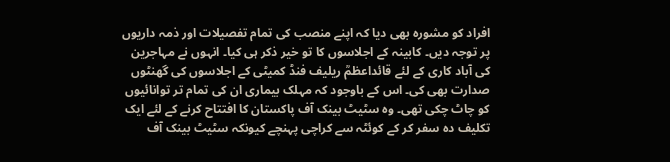افراد کو مشورہ بھی دیا کہ اپنے منصب کی تمام تفصیلات اور ذمہ داریوں پر توجہ دیں۔ کابینہ کے اجلاسوں کا تو خیر ذکر ہی کیا۔ انہوں نے مہاجرین کی آباد کاری کے لئے قائداعظمؒ ریلیف فنڈ کمیٹی کے اجلاسوں کی گھنٹوں صدارت بھی کی۔ اس کے باوجود کہ مہلک بیماری ان کی تمام تر توانائیوں کو چاٹ چکی تھی۔ وہ سٹیٹ بینک آف پاکستان کا افتتاح کرنے کے لئے ایک تکلیف دہ سفر کر کے کوئٹہ سے کراچی پہنچے کیونکہ سٹیٹ بینک آف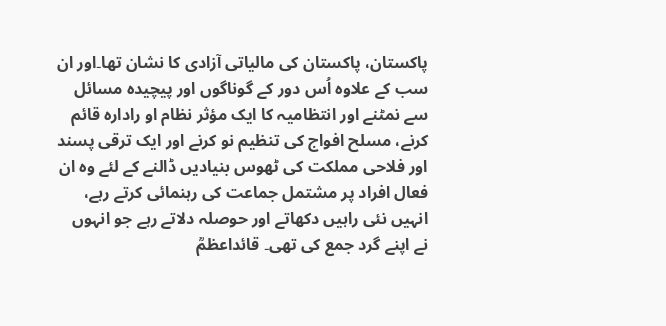پاکستان، پاکستان کی مالیاتی آزادی کا نشان تھا۔اور ان سب کے علاوہ اُس دور کے گوناگوں اور پیچیدہ مسائل سے نمٹنے اور انتظامیہ کا ایک مؤثر نظام او رادارہ قائم کرنے، مسلح افواج کی تنظیم نو کرنے اور ایک ترقی پسند اور فلاحی مملکت کی ٹھوس بنیادیں ڈالنے کے لئے وہ ان فعال افراد پر مشتمل جماعت کی رہنمائی کرتے رہے، انہیں نئی راہیں دکھاتے اور حوصلہ دلاتے رہے جو انہوں نے اپنے گرد جمع کی تھی۔ قائداعظمؒ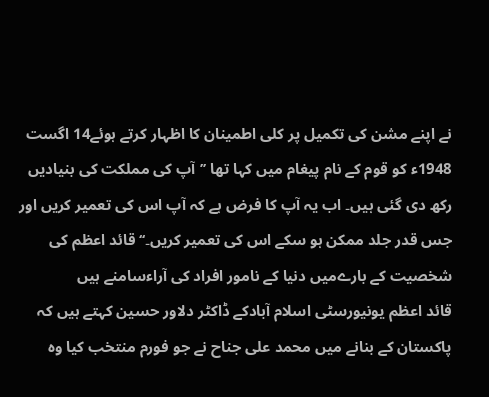نے اپنے مشن کی تکمیل پر کلی اطمینان کا اظہار کرتے ہوئے14 اگست 1948ء کو قوم کے نام پیغام میں کہا تھا ’’آپ کی مملکت کی بنیادیں رکھ دی گئی ہیں۔ اب یہ آپ کا فرض ہے کہ آپ اس کی تعمیر کریں اور جس قدر جلد ممکن ہو سکے اس کی تعمیر کریں۔‘‘ قائد اعظم کی شخصیت کے بارےمیں دنیا کے نامور افراد کی آراءسامنے ہیں
قائد اعظم یونیورسٹی اسلام آبادکے ڈاکٹر دلاور حسین کہتے ہیں کہ پاکستان کے بنانے میں محمد علی جناح نے جو فورم منتخب کیا وہ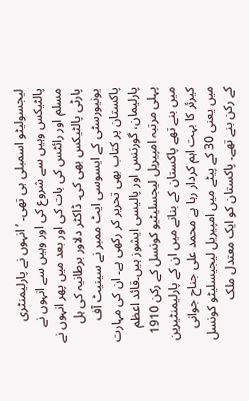لیجسولیٹو اسمبلی ہی تھی۔ ’انہوں نے پارلیمنٹری پالٹیکس وہیں سے شروع کی اور وہیں سے انہوں نے مسلم اور رائٹس کی بات کی اور بعد میں پھر انہوں نے پارٹی پالٹیکس بھی کی۔ ڈاکٹر دلاور برطانیہ کی ہل یونیورسٹی کے ایسوسی ایٹ ممبر نے سینیٹ آف پاکستان پر کتاب بھی تحریر کر رکھی ہے۔ ان کی مہارت پارلیمان، گورننس اور پالیسی ایشوز ہیں۔قائد اعظم پہلی مرتبہ امپیریل لیجسلیٹیو کونسل کے رکن 1910 میں بنے تھے پاکستان کے بنانے میں ان کے پارلیمنٹیرین کیرئر کا بہت اہم کردار رہا ہے محمد علی جناح جوانی میں یعنی 30 کے پیٹے میں امپیریل لیجیسلیٹو کونسل کے رکن بنے تھے۔ پاکستان کو ایک معتدل ملک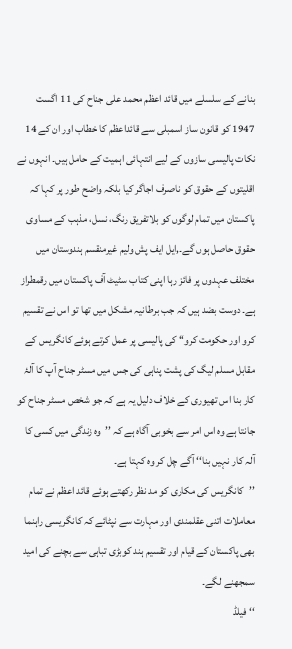بنانے کے سلسلے میں قائد اعظم محمد علی جناح کی 11 اگست 1947 کو قانون ساز اسمبلی سے قائداعظم کا خطاب اور ان کے 14 نکات پالیسی سازوں کے لیے انتہائی اہمیت کے حامل ہیں۔ انہوں نے اقلیتوں کے حقوق کو ناصرف اجاگر کیا بلکہ واضح طور پر کہا کہ پاکستان میں تمام لوگوں کو بلاتفریق رنگ، نسل، مذہب کے مساوی حقوق حاصل ہوں گے۔,ایل ایف پش ولیم غیرمنقسم ہندوستان میں مختلف عہدوں پر فائز رہا اپنی کتاب سٹیٹ آف پاکستان میں رقمطراز ہے۔ دوست بضد ہیں کہ جب برطانیہ مشکل میں تھا تو اس نے تقسیم کرو اور حکومت کرو‘‘ کی پالیسی پر عمل کرتے ہوئے کانگریس کے مقابل مسلم لیگ کی پشت پناہی کی جس میں مسٹر جناح آپ کا آلۂ کار بنا اس تھیوری کے خلاف دلیل یہ ہے کہ جو شخص مسٹر جناح کو جانتا ہے وہ اس امر سے بخوبی آگاہ ہے کہ ’’وہ زندگی میں کسی کا آلہ کار نہیں بنا‘‘ آگے چل کر وہ کہتا ہے۔
’’کانگریس کی مکاری کو مد نظر رکھتے ہوئے قائد اعظم نے تمام معاملات اتنی عقلمندی اور مہارت سے نپٹائے کہ کانگریسی راہنما بھی پاکستان کے قیام اور تقسیم ہند کوبڑی تباہی سے بچنے کی امید سمجھنے لگے۔
‘‘ فیلڈ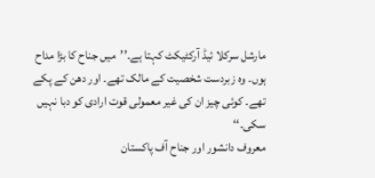مارشل سرکلا ئیڈ آرکٹیکٹ کہتا ہے۔’’میں جناح کا بڑا مداح ہوں۔ وہ زبردست شخصیت کے مالک تھے۔ اور دھن کے پکے تھے۔ کوئی چیز ان کی غیر معمولی قوت ارادی کو دبا نہیں سکی۔‘‘
معروف دانشور اور جناح آف پاکستان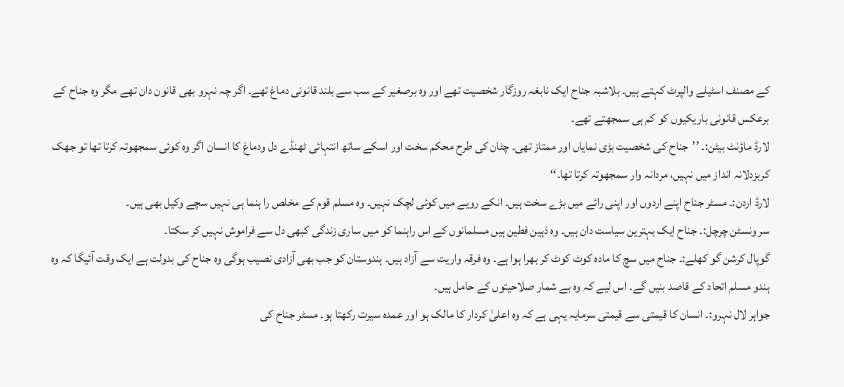کے مصنف اسٹیلے والپرٹ کہتے ہیں۔ بلاشبہ جناح ایک نابغہ روزگار شخصیت تھے اور وہ برصغیر کے سب سے بلند قانونی دماغ تھے۔ اگر چہ نہرو بھی قانون دان تھے مگر وہ جناح کے برعکس قانونی باریکیوں کو کم ہی سمجھتے تھے۔
لارڈ ماؤنٹ بیٹن:۔ ’’جناح کی شخصیت بڑی نمایاں اور ممتاز تھی۔ چٹان کی طرح محکم سخت اور اسکے ساتھ انتہائی ٹھنڈے دل ودماغ کا انسان اگر وہ کوئی سمجھوتہ کرتا تھا تو جھک کربزدلانہ انداز میں نہیں، مردانہ وار سمجھوتہ کرتا تھا۔‘‘
لارڈ اردن:۔ مسٹر جناح اپنے اردوں اور اپنی رائے میں بڑے سخت ہیں۔ انکے رویے میں کوئی لچک نہیں۔ وہ مسلم قوم کے مخلص را ہنما ہی نہیں سچے وکیل بھی ہیں۔
سر ونسٹن چرچل:۔ جناح ایک بہترین سیاست دان ہیں۔ وہ ذہین فطین ہیں مسلمانوں کے اس راہنما کو میں ساری زندگی کبھی دل سے فراموش نہیں کر سکتا۔
گوپال کرشن گو کھلے:۔ جناح میں سچ کا مادہ کوٹ کوٹ کر بھرا ہوا ہے۔ وہ فرقہ واریت سے آزاد ہیں۔ ہندوستان کو جب بھی آزادی نصیب ہوگی وہ جناح کی بدولت ہے ایک وقت آئیگا کہ وہ ہندو مسلم اتحاد کے قاصد بنیں گے۔ اس لیے کہ وہ بے شمار صلاحیتوں کے حامل ہیں۔
جواہر لال نہرو:۔ انسان کا قیمتی سے قیمتی سرمایہ یہی ہے کہ وہ اعلیٰ کردار کا مالک ہو اور عمدہ سیرت رکھتا ہو۔ مسٹر جناح کی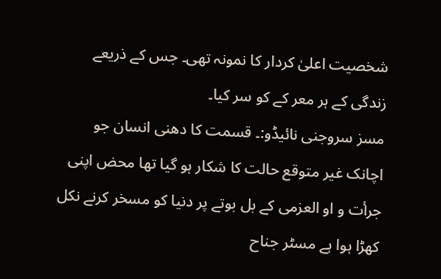شخصیت اعلیٰ کردار کا نمونہ تھی۔ جس کے ذریعے زندگی کے ہر معر کے کو سر کیا۔
مسز سروجنی نائیڈو:۔ قسمت کا دھنی انسان جو اچانک غیر متوقع حالت کا شکار ہو گیا تھا محض اپنی جرأت و او العزمی کے بل بوتے پر دنیا کو مسخر کرنے نکل کھڑا ہوا ہے مسٹر جناح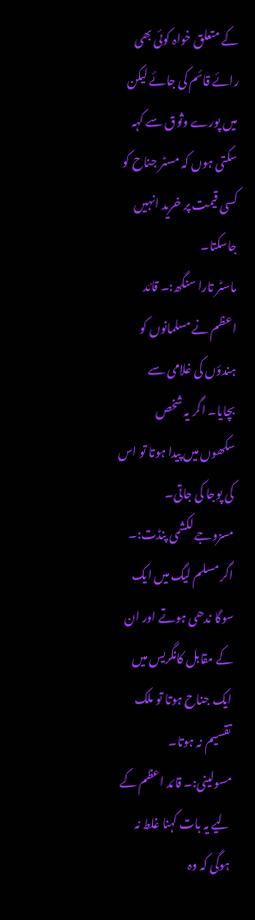کے متعلق خواہ کوئی بھی رائے قائم کی جائے لیکن میں پورے وثوق سے کہہ سکتی ہوں کہ مسٹر جناح کو کسی قیمت پر خرید انہیں جاسکتا۔
ماسٹر تارا سنگھ:۔ قائد اعظم نے مسلمانوں کو ہندؤں کی غلامی سے بچایا۔ اگر یہ شخص سکھوں میں پیدا ہوتا تو اس کی پوجا کی جاتی۔
مسزوجے لکشمی پنڈت:۔ اگر مسلم لیگ میں ایک سوگا ندھی ہوتے اور ان کے مقابل کانگریس میں ایک جناح ہوتا تو ملک تقسیم نہ ہوتا۔
مسولینی:۔ قائد اعظم کے لیے یہ بات کہنا غلط نہ ہوگی کہ وہ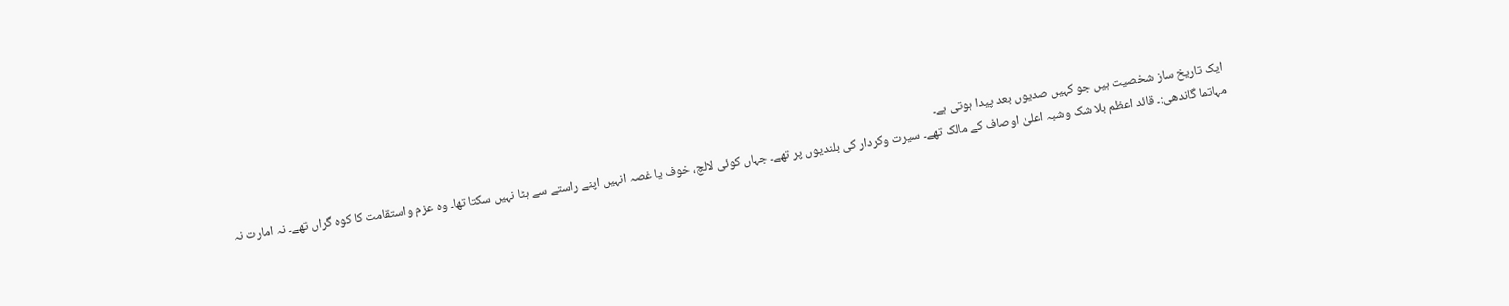ایک تاریخ ساز شخصیت ہیں جو کہیں صدیوں بعد پیدا ہوتی ہے۔
مہاتما گاندھی:۔ قائد اعظم بلا شک وشبہ اعلیٰ اوصاف کے مالک تھے۔ سیرت وکردار کی بلندیوں پر تھے۔ جہاں کوئی لالچ، خوف یا غصہ انہیں اپنے راستے سے ہٹا نہیں سکتا تھا۔ وہ عزم واستقامت کا کوہ گراں تھے۔ نہ امارت نہ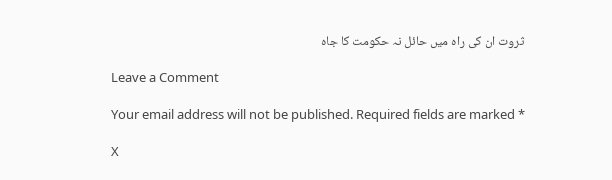ثروت ان کی راہ میں حائل نہ حکومت کا جاہ

Leave a Comment

Your email address will not be published. Required fields are marked *

X